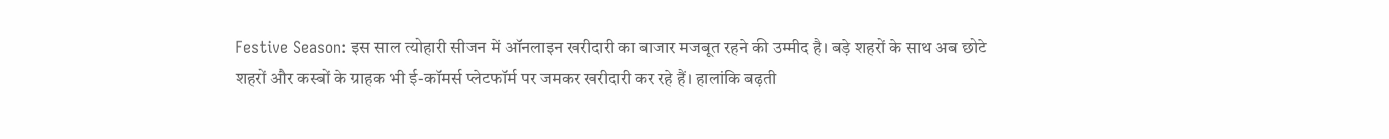Festive Season: इस साल त्योहारी सीजन में ऑनलाइन खरीदारी का बाजार मजबूत रहने की उम्मीद है। बड़े शहरों के साथ अब छोटे शहरों और कस्बों के ग्राहक भी ई-कॉमर्स प्लेटफॉर्म पर जमकर खरीदारी कर रहे हैं। हालांकि बढ़ती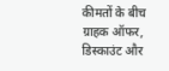कीमतों के बीच ग्राहक ऑफर, डिस्काउंट और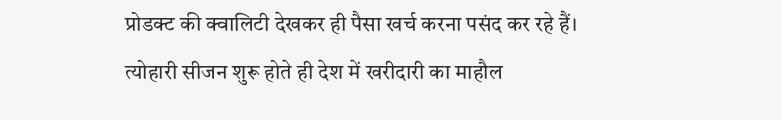प्रोडक्ट की क्वालिटी देखकर ही पैसा खर्च करना पसंद कर रहे हैं।
त्योहारी सीजन शुरू होते ही देश में खरीदारी का माहौल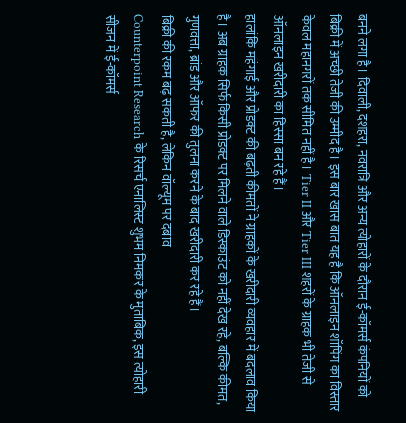बनने लगा है। दिवाली, दशहरा, नवरात्रि और अन्य त्योहारों के दौरान ई-कॉमर्स कंपनियों को बिक्री में अच्छी तेजी की उम्मीद है। इस बार खास बात यह है कि ऑनलाइन शॉपिंग का विस्तार केवल महानगरों तक सीमित नहीं है। Tier II और Tier III शहरों के ग्राहक भी तेजी से ऑनलाइन खरीदारी का हिस्सा बन रहे हैं।
हालांकि महंगाई और प्रोडक्ट की बढ़ती कीमतों ने ग्राहकों के खरीदारी व्यवहार में बदलाव किया है। अब ग्राहक सिर्फ किसी प्रोडक्ट पर मिलने वाले डिस्काउंट को नहीं देख रहे, बल्कि कीमत, गुणवत्ता, ब्रांड और ऑफर की तुलना करने के बाद खरीदारी कर रहे हैं।
बिक्री की रकम बढ़ सकती है, लेकिन वॉल्यूम पर दबाव
Counterpoint Research के रिसर्च एनालिस्ट शुभम निमकर के मुताबिक, इस त्योहारी सीजन में ई-कॉमर्स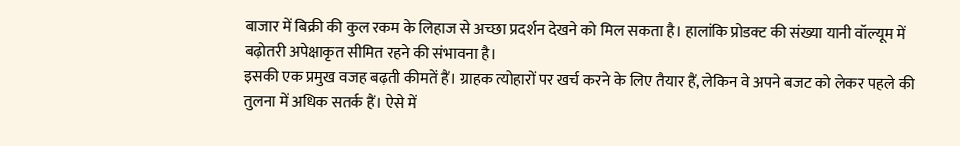बाजार में बिक्री की कुल रकम के लिहाज से अच्छा प्रदर्शन देखने को मिल सकता है। हालांकि प्रोडक्ट की संख्या यानी वॉल्यूम में बढ़ोतरी अपेक्षाकृत सीमित रहने की संभावना है।
इसकी एक प्रमुख वजह बढ़ती कीमतें हैं। ग्राहक त्योहारों पर खर्च करने के लिए तैयार हैं, लेकिन वे अपने बजट को लेकर पहले की तुलना में अधिक सतर्क हैं। ऐसे में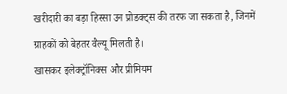खरीदारी का बड़ा हिस्सा उन प्रोडक्ट्स की तरफ जा सकता है, जिनमें ग्राहकों को बेहतर वैल्यू मिलती है।
खासकर इलेक्ट्रॉनिक्स और प्रीमियम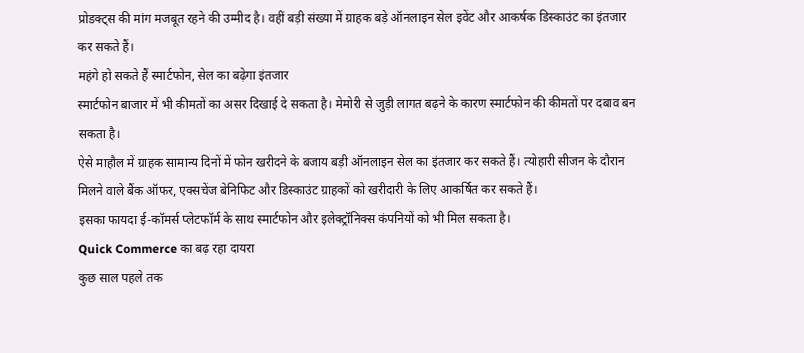प्रोडक्ट्स की मांग मजबूत रहने की उम्मीद है। वहीं बड़ी संख्या में ग्राहक बड़े ऑनलाइन सेल इवेंट और आकर्षक डिस्काउंट का इंतजार कर सकते हैं।
महंगे हो सकते हैं स्मार्टफोन, सेल का बढ़ेगा इंतजार
स्मार्टफोन बाजार में भी कीमतों का असर दिखाई दे सकता है। मेमोरी से जुड़ी लागत बढ़ने के कारण स्मार्टफोन की कीमतों पर दबाव बन सकता है।
ऐसे माहौल में ग्राहक सामान्य दिनों में फोन खरीदने के बजाय बड़ी ऑनलाइन सेल का इंतजार कर सकते हैं। त्योहारी सीजन के दौरान मिलने वाले बैंक ऑफर, एक्सचेंज बेनिफिट और डिस्काउंट ग्राहकों को खरीदारी के लिए आकर्षित कर सकते हैं।
इसका फायदा ई-कॉमर्स प्लेटफॉर्म के साथ स्मार्टफोन और इलेक्ट्रॉनिक्स कंपनियों को भी मिल सकता है।
Quick Commerce का बढ़ रहा दायरा
कुछ साल पहले तक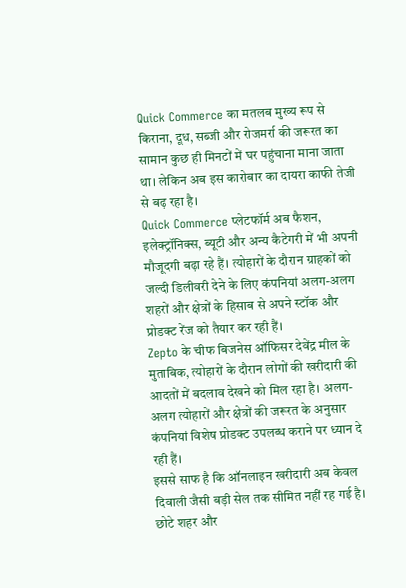Quick Commerce का मतलब मुख्य रूप से किराना, दूध, सब्जी और रोजमर्रा की जरूरत का सामान कुछ ही मिनटों में घर पहुंचाना माना जाता था। लेकिन अब इस कारोबार का दायरा काफी तेजी से बढ़ रहा है।
Quick Commerce प्लेटफॉर्म अब फैशन, इलेक्ट्रॉनिक्स, ब्यूटी और अन्य कैटेगरी में भी अपनी मौजूदगी बढ़ा रहे हैं। त्योहारों के दौरान ग्राहकों को जल्दी डिलीवरी देने के लिए कंपनियां अलग-अलग शहरों और क्षेत्रों के हिसाब से अपने स्टॉक और प्रोडक्ट रेंज को तैयार कर रही हैं।
Zepto के चीफ बिजनेस ऑफिसर देवेंद्र मील के मुताबिक, त्योहारों के दौरान लोगों की खरीदारी की आदतों में बदलाव देखने को मिल रहा है। अलग-अलग त्योहारों और क्षेत्रों की जरूरत के अनुसार कंपनियां विशेष प्रोडक्ट उपलब्ध कराने पर ध्यान दे रही हैं।
इससे साफ है कि ऑनलाइन खरीदारी अब केवल दिवाली जैसी बड़ी सेल तक सीमित नहीं रह गई है।
छोटे शहर और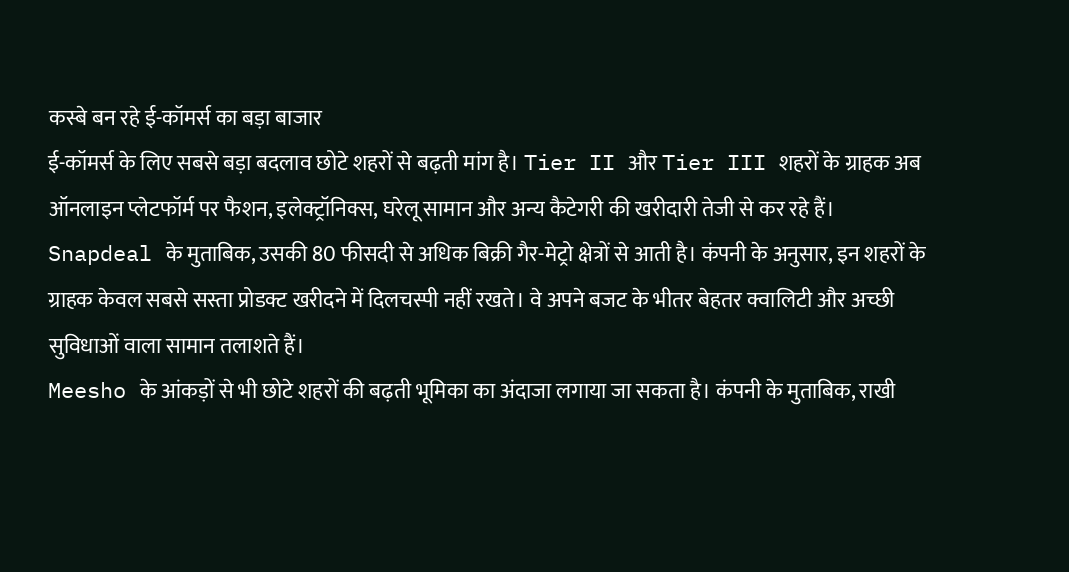कस्बे बन रहे ई-कॉमर्स का बड़ा बाजार
ई-कॉमर्स के लिए सबसे बड़ा बदलाव छोटे शहरों से बढ़ती मांग है। Tier II और Tier III शहरों के ग्राहक अब ऑनलाइन प्लेटफॉर्म पर फैशन, इलेक्ट्रॉनिक्स, घरेलू सामान और अन्य कैटेगरी की खरीदारी तेजी से कर रहे हैं।
Snapdeal के मुताबिक, उसकी 80 फीसदी से अधिक बिक्री गैर-मेट्रो क्षेत्रों से आती है। कंपनी के अनुसार, इन शहरों के ग्राहक केवल सबसे सस्ता प्रोडक्ट खरीदने में दिलचस्पी नहीं रखते। वे अपने बजट के भीतर बेहतर क्वालिटी और अच्छी सुविधाओं वाला सामान तलाशते हैं।
Meesho के आंकड़ों से भी छोटे शहरों की बढ़ती भूमिका का अंदाजा लगाया जा सकता है। कंपनी के मुताबिक, राखी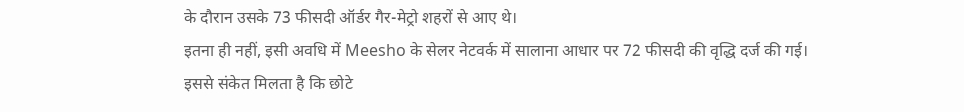के दौरान उसके 73 फीसदी ऑर्डर गैर-मेट्रो शहरों से आए थे।
इतना ही नहीं, इसी अवधि में Meesho के सेलर नेटवर्क में सालाना आधार पर 72 फीसदी की वृद्धि दर्ज की गई। इससे संकेत मिलता है कि छोटे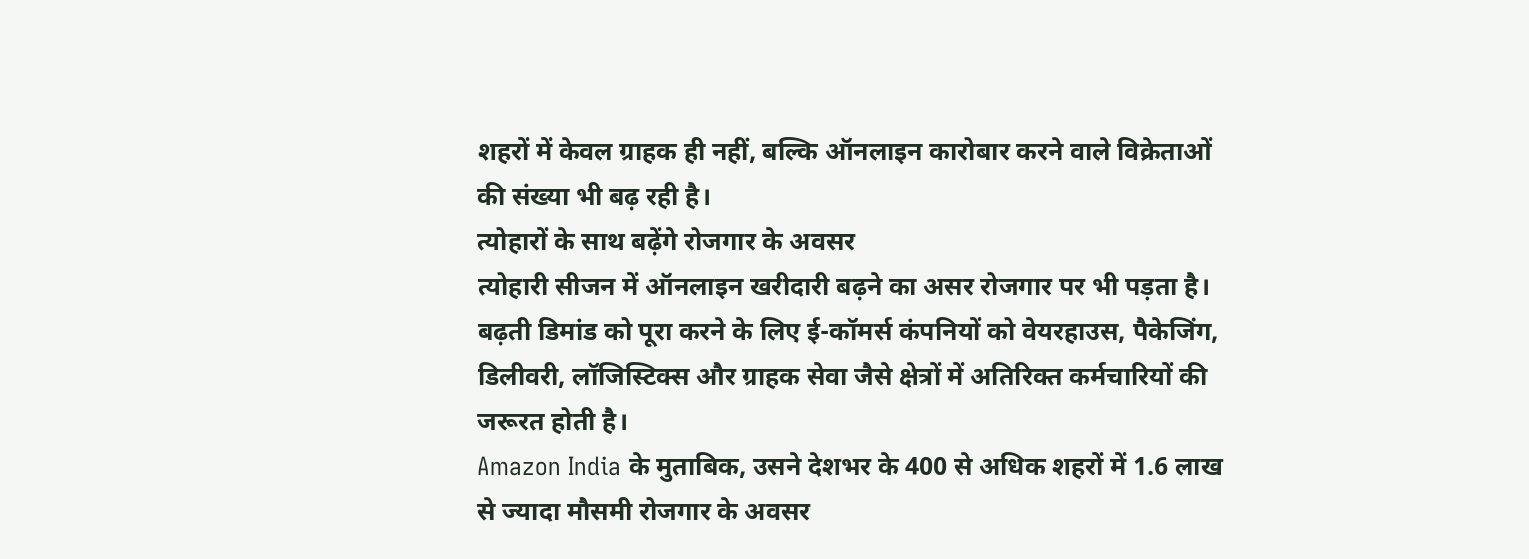शहरों में केवल ग्राहक ही नहीं, बल्कि ऑनलाइन कारोबार करने वाले विक्रेताओं की संख्या भी बढ़ रही है।
त्योहारों के साथ बढ़ेंगे रोजगार के अवसर
त्योहारी सीजन में ऑनलाइन खरीदारी बढ़ने का असर रोजगार पर भी पड़ता है। बढ़ती डिमांड को पूरा करने के लिए ई-कॉमर्स कंपनियों को वेयरहाउस, पैकेजिंग, डिलीवरी, लॉजिस्टिक्स और ग्राहक सेवा जैसे क्षेत्रों में अतिरिक्त कर्मचारियों की जरूरत होती है।
Amazon India के मुताबिक, उसने देशभर के 400 से अधिक शहरों में 1.6 लाख से ज्यादा मौसमी रोजगार के अवसर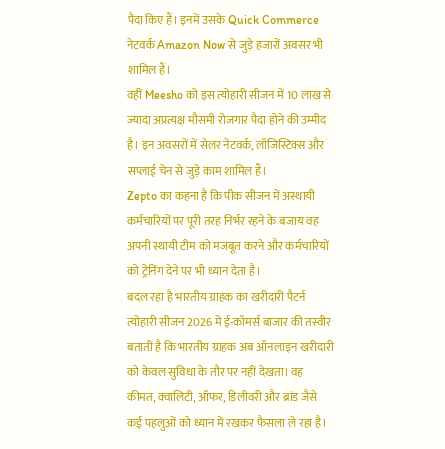पैदा किए हैं। इनमें उसके Quick Commerce नेटवर्क Amazon Now से जुड़े हजारों अवसर भी शामिल हैं।
वहीं Meesho को इस त्योहारी सीजन में 10 लाख से ज्यादा अप्रत्यक्ष मौसमी रोजगार पैदा होने की उम्मीद है। इन अवसरों में सेलर नेटवर्क, लॉजिस्टिक्स और सप्लाई चेन से जुड़े काम शामिल हैं।
Zepto का कहना है कि पीक सीजन में अस्थायी कर्मचारियों पर पूरी तरह निर्भर रहने के बजाय वह अपनी स्थायी टीम को मजबूत करने और कर्मचारियों को ट्रेनिंग देने पर भी ध्यान देता है।
बदल रहा है भारतीय ग्राहक का खरीदारी पैटर्न
त्योहारी सीजन 2026 में ई-कॉमर्स बाजार की तस्वीर बताती है कि भारतीय ग्राहक अब ऑनलाइन खरीदारी को केवल सुविधा के तौर पर नहीं देखता। वह कीमत, क्वालिटी, ऑफर, डिलीवरी और ब्रांड जैसे कई पहलुओं को ध्यान में रखकर फैसला ले रहा है।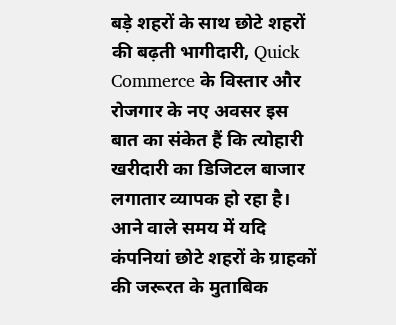बड़े शहरों के साथ छोटे शहरों की बढ़ती भागीदारी, Quick Commerce के विस्तार और रोजगार के नए अवसर इस बात का संकेत हैं कि त्योहारी खरीदारी का डिजिटल बाजार लगातार व्यापक हो रहा है।
आने वाले समय में यदि कंपनियां छोटे शहरों के ग्राहकों की जरूरत के मुताबिक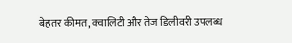बेहतर कीमत, क्वालिटी और तेज डिलीवरी उपलब्ध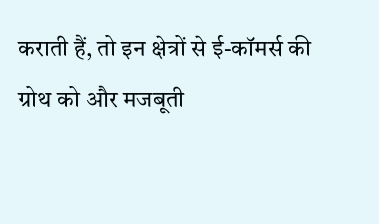कराती हैं, तो इन क्षेत्रों से ई-कॉमर्स की ग्रोथ को और मजबूती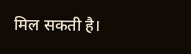मिल सकती है।